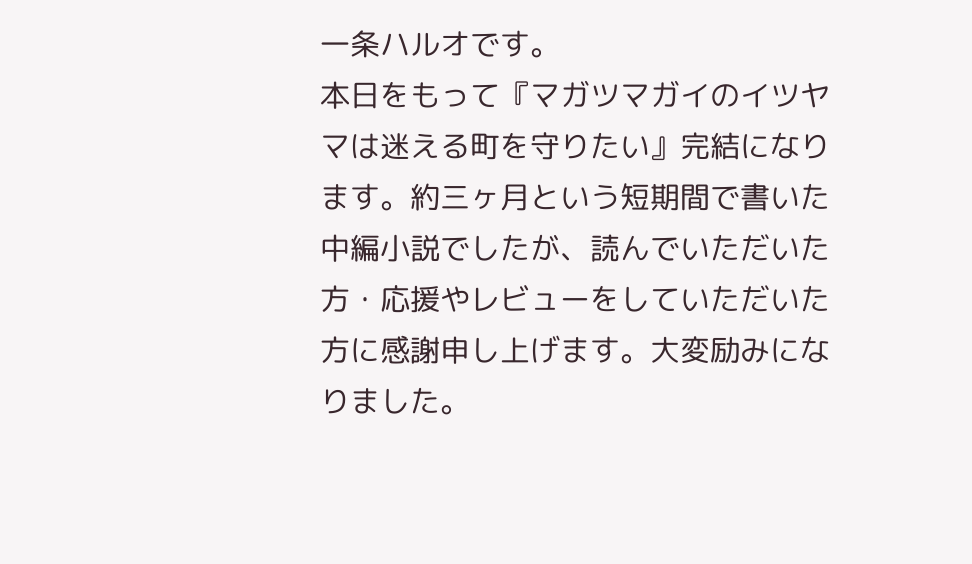一条ハルオです。
本日をもって『マガツマガイのイツヤマは迷える町を守りたい』完結になります。約三ヶ月という短期間で書いた中編小説でしたが、読んでいただいた方・応援やレビューをしていただいた方に感謝申し上げます。大変励みになりました。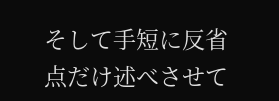そして手短に反省点だけ述べさせて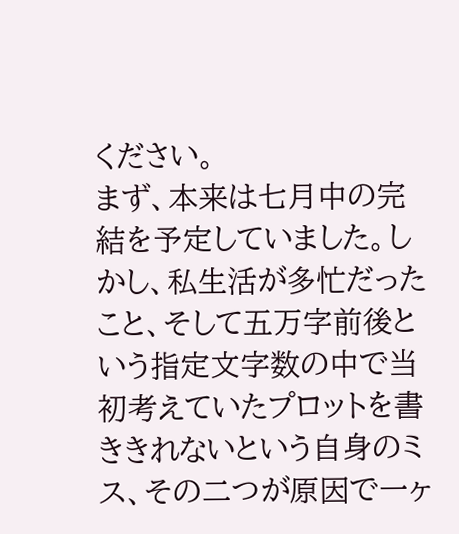ください。
まず、本来は七月中の完結を予定していました。しかし、私生活が多忙だったこと、そして五万字前後という指定文字数の中で当初考えていたプロットを書ききれないという自身のミス、その二つが原因で一ヶ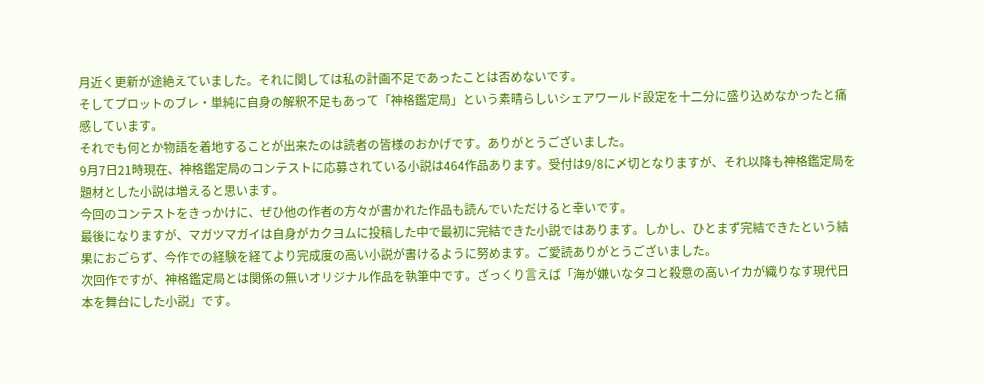月近く更新が途絶えていました。それに関しては私の計画不足であったことは否めないです。
そしてプロットのブレ・単純に自身の解釈不足もあって「神格鑑定局」という素晴らしいシェアワールド設定を十二分に盛り込めなかったと痛感しています。
それでも何とか物語を着地することが出来たのは読者の皆様のおかげです。ありがとうございました。
9月7日21時現在、神格鑑定局のコンテストに応募されている小説は464作品あります。受付は9/8に〆切となりますが、それ以降も神格鑑定局を題材とした小説は増えると思います。
今回のコンテストをきっかけに、ぜひ他の作者の方々が書かれた作品も読んでいただけると幸いです。
最後になりますが、マガツマガイは自身がカクヨムに投稿した中で最初に完結できた小説ではあります。しかし、ひとまず完結できたという結果におごらず、今作での経験を経てより完成度の高い小説が書けるように努めます。ご愛読ありがとうございました。
次回作ですが、神格鑑定局とは関係の無いオリジナル作品を執筆中です。ざっくり言えば「海が嫌いなタコと殺意の高いイカが織りなす現代日本を舞台にした小説」です。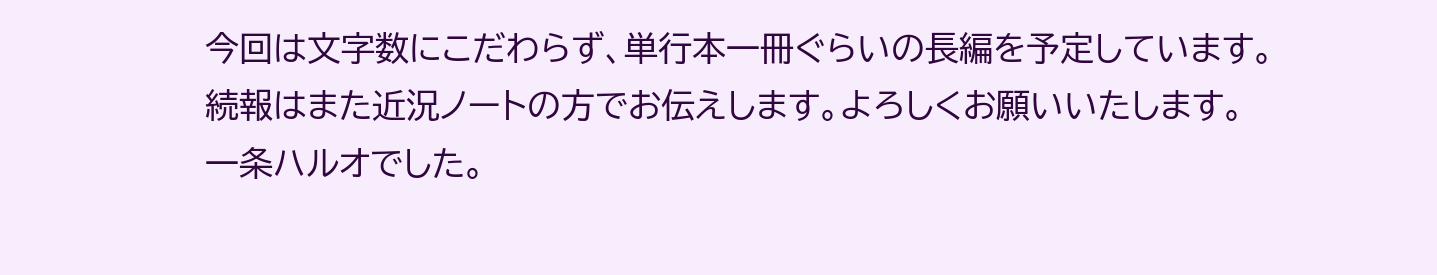今回は文字数にこだわらず、単行本一冊ぐらいの長編を予定しています。
続報はまた近況ノートの方でお伝えします。よろしくお願いいたします。
一条ハルオでした。